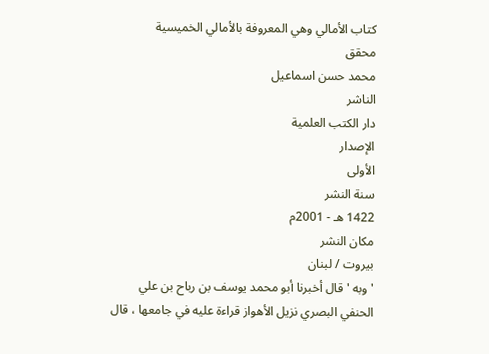كتاب الأمالي وهي المعروفة بالأمالي الخميسية
محقق
محمد حسن اسماعيل
الناشر
دار الكتب العلمية
الإصدار
الأولى
سنة النشر
1422 هـ - 2001م
مكان النشر
بيروت / لبنان
' وبه ' قال أخبرنا أبو محمد يوسف بن رباح بن علي الحنفي البصري نزيل الأهواز قراءة عليه في جامعها ، قال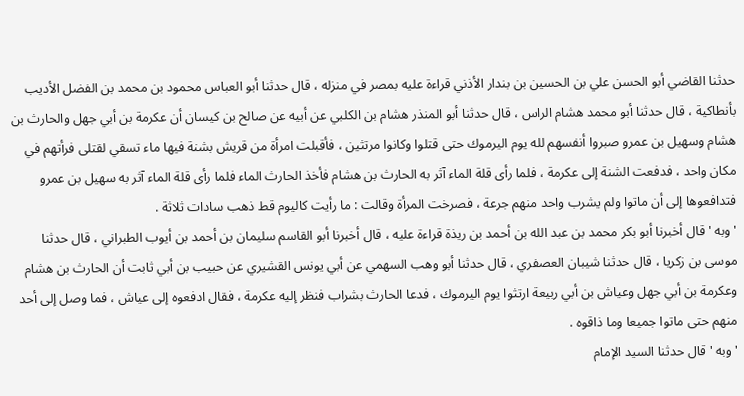حدثنا القاضي أبو الحسن علي بن الحسين بن بندار الأذني قراءة عليه بمصر في منزله ، قال حدثنا أبو العباس محمود بن محمد بن الفضل الأديب بأنطاكية ، قال حدثنا أبو محمد هشام الراس ، قال حدثنا أبو المنذر هشام بن الكلبي عن أبيه عن صالح بن كيسان أن عكرمة بن أبي جهل والحارث بن هشام وسهيل بن عمرو صبروا أنفسهم لله يوم اليرموك حتى قتلوا وكانوا مرتثين ، فأقبلت امرأة من قريش بشنة فيها ماء تسقي لقتلى فرأتهم في مكان واحد ، فدفعت الشنة إلى عكرمة ، فلما رأى قلة الماء آثر به الحارث بن هشام فأخذ الحارث الماء فلما رأى قلة الماء آثر به سهيل بن عمرو فتدافعوها إلى أن ماتوا ولم يشرب واحد منهم جرعة ، فصرخت المرأة وقالت : ما رأيت كاليوم قط ذهب سادات ثلاثة .
' وبه ' قال أخبرنا أبو بكر محمد بن عبد الله بن أحمد بن ريذة قراءة عليه ، قال أخبرنا أبو القاسم سليمان بن أحمد بن أيوب الطبراني ، قال حدثنا موسى بن زكريا ، قال حدثنا شيبان العصفري ، قال حدثنا أبو وهب السهمي عن أبي يونس القشيري عن حبيب بن أبي ثابت أن الحارث بن هشام وعكرمة بن أبي جهل وعياش بن أبي ربيعة ارتثوا يوم اليرموك ، فدعا الحارث بشراب فنظر إليه عكرمة ، فقال ادفعوه إلى عياش ، فما وصل إلى أحد منهم حتى ماتوا جميعا وما ذاقوه .
' وبه ' قال حدثنا السيد الإمام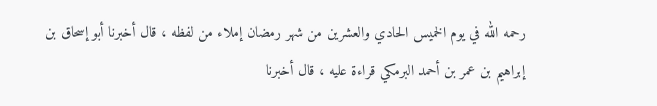رحمه الله في يوم الخميس الحادي والعشرين من شهر رمضان إملاء من لفظه ، قال أخبرنا أبو إسحاق بن إبراهيم بن عمر بن أحمد البرمكي قراءة عليه ، قال أخبرنا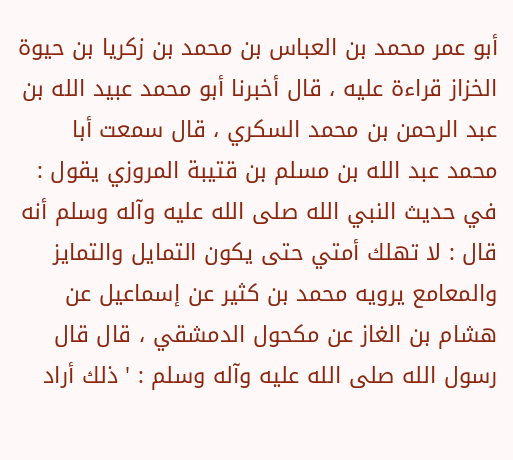أبو عمر محمد بن العباس بن محمد بن زكريا بن حيوة الخزاز قراءة عليه ، قال أخبرنا أبو محمد عبيد الله بن عبد الرحمن بن محمد السكري ، قال سمعت أبا محمد عبد الله بن مسلم بن قتيبة المروزي يقول : في حديث النبي الله صلى الله عليه وآله وسلم أنه قال : لا تهلك أمتي حتى يكون التمايل والتمايز والمعامع يرويه محمد بن كثير عن إسماعيل عن هشام بن الغاز عن مكحول الدمشقي ، قال قال رسول الله صلى الله عليه وآله وسلم : ' ذلك أراد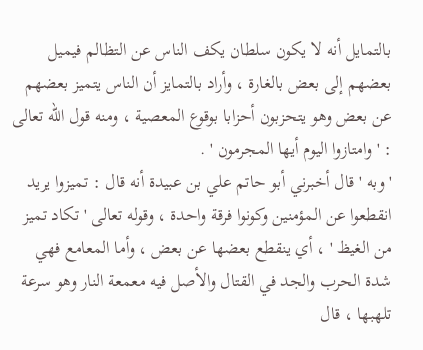بالتمايل أنه لا يكون سلطان يكف الناس عن التظالم فيميل بعضهم إلى بعض بالغارة ، وأراد بالتمايز أن الناس يتميز بعضهم عن بعض وهو يتحزبون أحزابا بوقوع المعصية ، ومنه قول الله تعالى : ' وامتازوا اليوم أيها المجرمون ' .
' وبه ' قال أخبرني أبو حاتم علي بن عبيدة أنه قال : تميزوا يريد انقطعوا عن المؤمنين وكونوا فرقة واحدة ، وقوله تعالى ' تكاد تميز من الغيظ ' ، أي ينقطع بعضها عن بعض ، وأما المعامع فهي شدة الحرب والجد في القتال والأصل فيه معمعة النار وهو سرعة تلهبها ، قال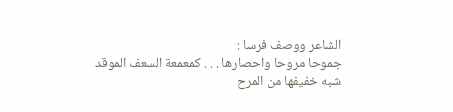الشاعر ووصف فرسا :
جموحا مروحا واحصارها . . . كمعمعة السعف الموقد
شبه خفيفها من المرح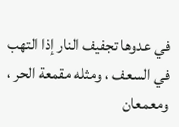في عدوها تجفيف النار إذا التهب في السعف ، ومثله مقمعة الحر ، ومعمعان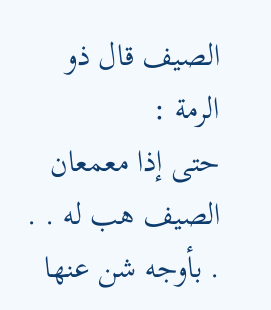الصيف قال ذو الرمة :
حتى إذا معمعان الصيف هب له . . . بأوجه شن عنها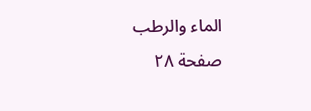الماء والرطب
صفحة ٢٨